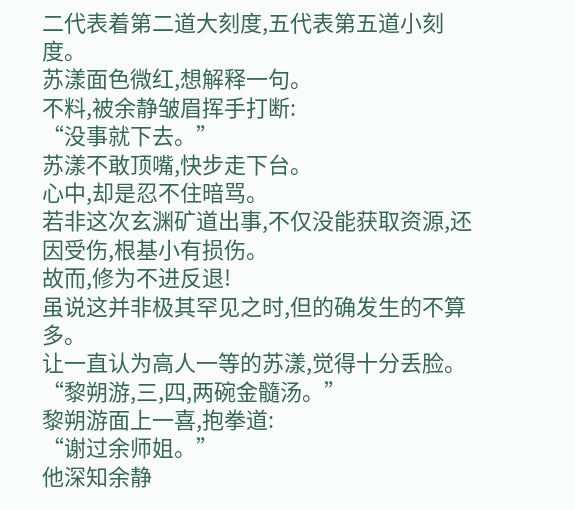二代表着第二道大刻度,五代表第五道小刻度。
苏漾面色微红,想解释一句。
不料,被余静皱眉挥手打断:
“没事就下去。”
苏漾不敢顶嘴,快步走下台。
心中,却是忍不住暗骂。
若非这次玄渊矿道出事,不仅没能获取资源,还因受伤,根基小有损伤。
故而,修为不进反退!
虽说这并非极其罕见之时,但的确发生的不算多。
让一直认为高人一等的苏漾,觉得十分丢脸。
“黎朔游,三,四,两碗金髓汤。”
黎朔游面上一喜,抱拳道:
“谢过余师姐。”
他深知余静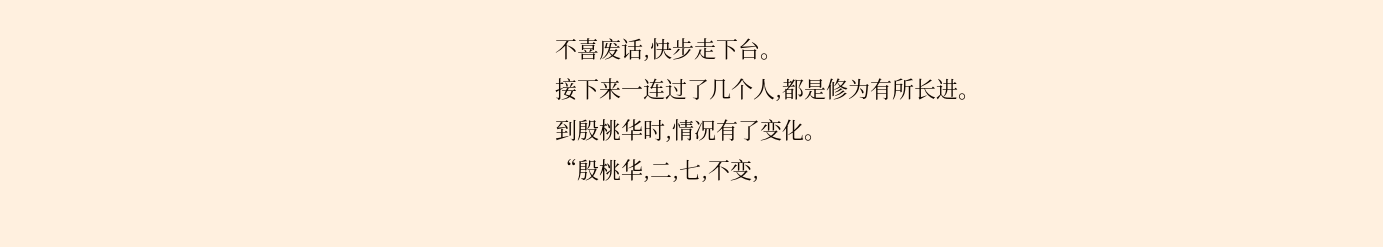不喜废话,快步走下台。
接下来一连过了几个人,都是修为有所长进。
到殷桃华时,情况有了变化。
“殷桃华,二,七,不变,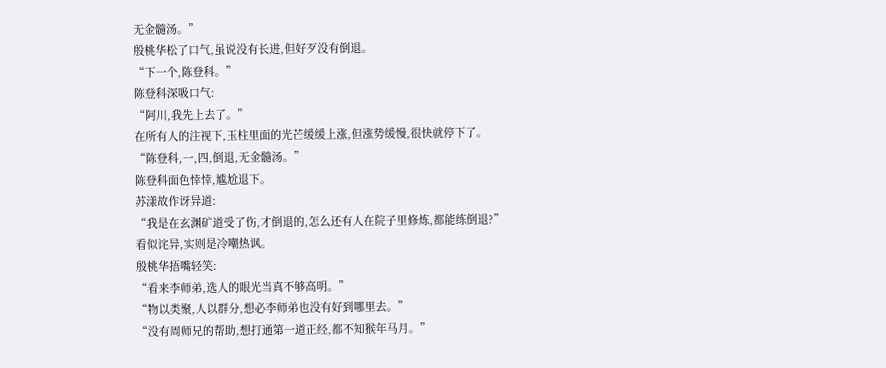无金髓汤。”
殷桃华松了口气,虽说没有长进,但好歹没有倒退。
“下一个,陈登科。”
陈登科深吸口气:
“阿川,我先上去了。”
在所有人的注视下,玉柱里面的光芒缓缓上涨,但涨势缓慢,很快就停下了。
“陈登科,一,四,倒退,无金髓汤。”
陈登科面色悻悻,尴尬退下。
苏漾故作讶异道:
“我是在玄渊矿道受了伤,才倒退的,怎么还有人在院子里修炼,都能练倒退?”
看似诧异,实则是冷嘲热讽。
殷桃华捂嘴轻笑:
“看来李师弟,选人的眼光当真不够高明。”
“物以类聚,人以群分,想必李师弟也没有好到哪里去。”
“没有周师兄的帮助,想打通第一道正经,都不知猴年马月。”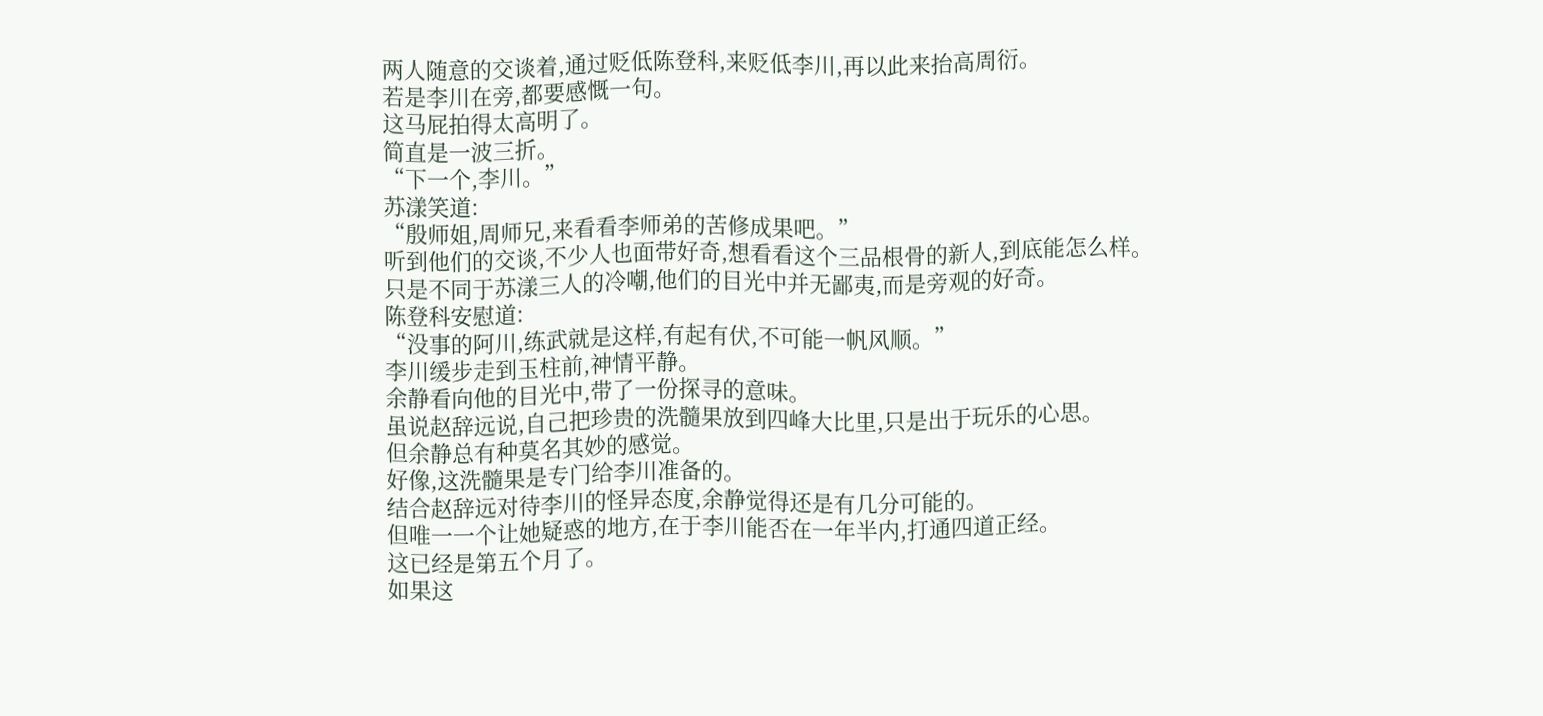两人随意的交谈着,通过贬低陈登科,来贬低李川,再以此来抬高周衍。
若是李川在旁,都要感慨一句。
这马屁拍得太高明了。
简直是一波三折。
“下一个,李川。”
苏漾笑道:
“殷师姐,周师兄,来看看李师弟的苦修成果吧。”
听到他们的交谈,不少人也面带好奇,想看看这个三品根骨的新人,到底能怎么样。
只是不同于苏漾三人的冷嘲,他们的目光中并无鄙夷,而是旁观的好奇。
陈登科安慰道:
“没事的阿川,练武就是这样,有起有伏,不可能一帆风顺。”
李川缓步走到玉柱前,神情平静。
余静看向他的目光中,带了一份探寻的意味。
虽说赵辞远说,自己把珍贵的洗髓果放到四峰大比里,只是出于玩乐的心思。
但余静总有种莫名其妙的感觉。
好像,这洗髓果是专门给李川准备的。
结合赵辞远对待李川的怪异态度,余静觉得还是有几分可能的。
但唯一一个让她疑惑的地方,在于李川能否在一年半内,打通四道正经。
这已经是第五个月了。
如果这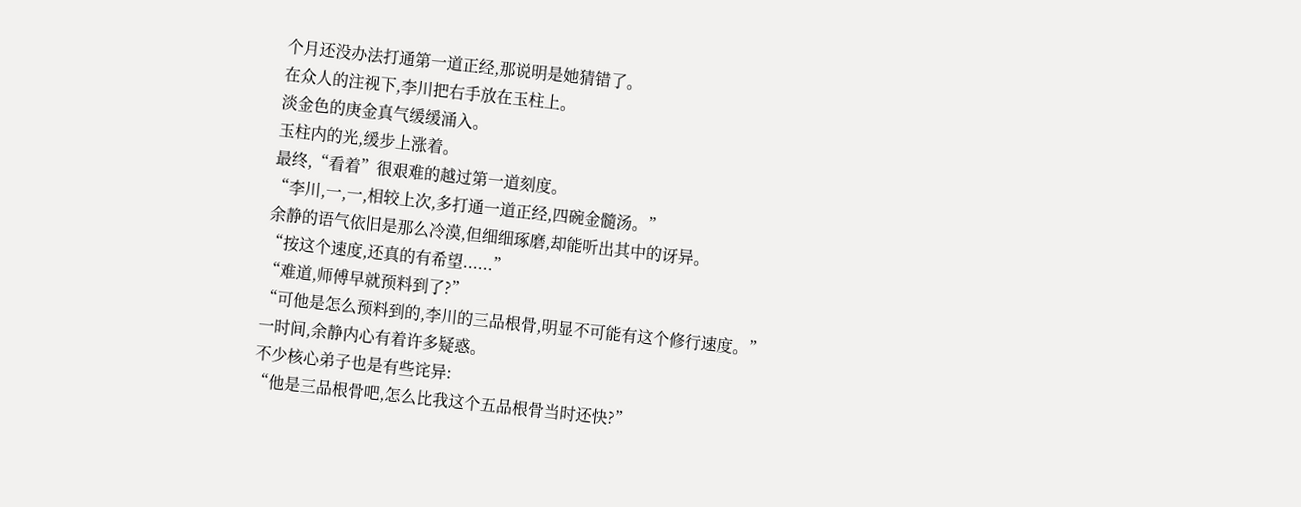个月还没办法打通第一道正经,那说明是她猜错了。
在众人的注视下,李川把右手放在玉柱上。
淡金色的庚金真气缓缓涌入。
玉柱内的光,缓步上涨着。
最终,“看着”很艰难的越过第一道刻度。
“李川,一,一,相较上次,多打通一道正经,四碗金髓汤。”
余静的语气依旧是那么冷漠,但细细琢磨,却能听出其中的讶异。
“按这个速度,还真的有希望......”
“难道,师傅早就预料到了?”
“可他是怎么预料到的,李川的三品根骨,明显不可能有这个修行速度。”
一时间,余静内心有着许多疑惑。
不少核心弟子也是有些诧异:
“他是三品根骨吧,怎么比我这个五品根骨当时还快?”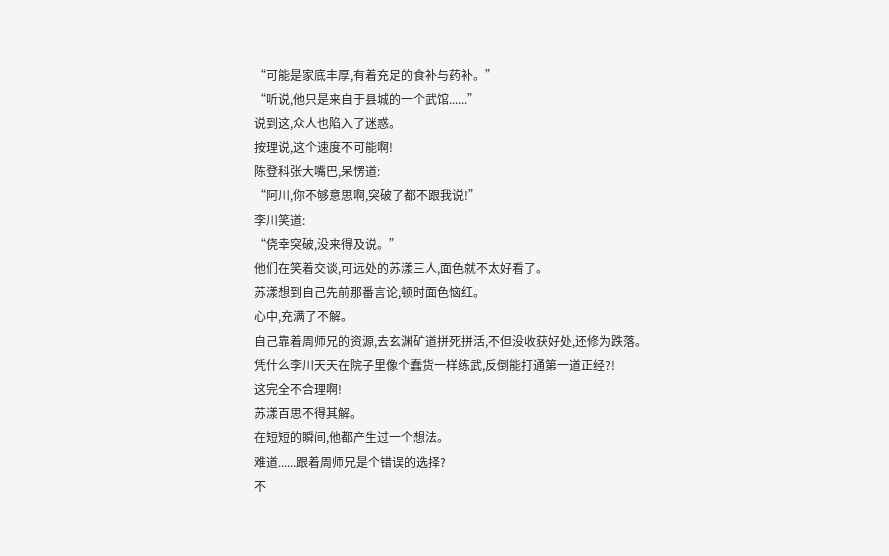“可能是家底丰厚,有着充足的食补与药补。”
“听说,他只是来自于县城的一个武馆......”
说到这,众人也陷入了迷惑。
按理说,这个速度不可能啊!
陈登科张大嘴巴,呆愣道:
“阿川,你不够意思啊,突破了都不跟我说!”
李川笑道:
“侥幸突破,没来得及说。”
他们在笑着交谈,可远处的苏漾三人,面色就不太好看了。
苏漾想到自己先前那番言论,顿时面色恼红。
心中,充满了不解。
自己靠着周师兄的资源,去玄渊矿道拼死拼活,不但没收获好处,还修为跌落。
凭什么李川天天在院子里像个蠢货一样练武,反倒能打通第一道正经?!
这完全不合理啊!
苏漾百思不得其解。
在短短的瞬间,他都产生过一个想法。
难道......跟着周师兄是个错误的选择?
不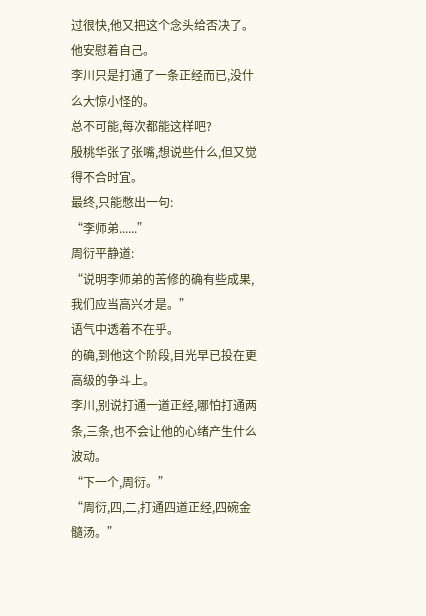过很快,他又把这个念头给否决了。
他安慰着自己。
李川只是打通了一条正经而已,没什么大惊小怪的。
总不可能,每次都能这样吧?
殷桃华张了张嘴,想说些什么,但又觉得不合时宜。
最终,只能憋出一句:
“李师弟......”
周衍平静道:
“说明李师弟的苦修的确有些成果,我们应当高兴才是。”
语气中透着不在乎。
的确,到他这个阶段,目光早已投在更高级的争斗上。
李川,别说打通一道正经,哪怕打通两条,三条,也不会让他的心绪产生什么波动。
“下一个,周衍。”
“周衍,四,二,打通四道正经,四碗金髓汤。”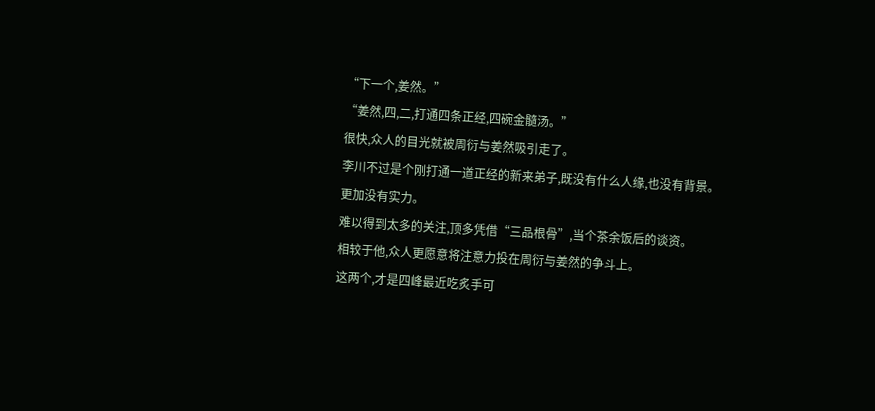“下一个,姜然。”
“姜然,四,二,打通四条正经,四碗金髓汤。”
很快,众人的目光就被周衍与姜然吸引走了。
李川不过是个刚打通一道正经的新来弟子,既没有什么人缘,也没有背景。
更加没有实力。
难以得到太多的关注,顶多凭借“三品根骨”,当个茶余饭后的谈资。
相较于他,众人更愿意将注意力投在周衍与姜然的争斗上。
这两个,才是四峰最近吃炙手可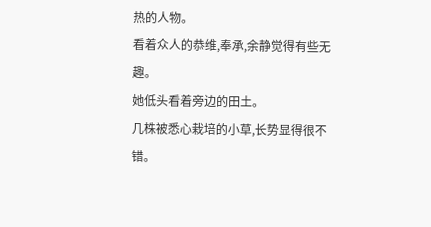热的人物。
看着众人的恭维,奉承,余静觉得有些无趣。
她低头看着旁边的田土。
几株被悉心栽培的小草,长势显得很不错。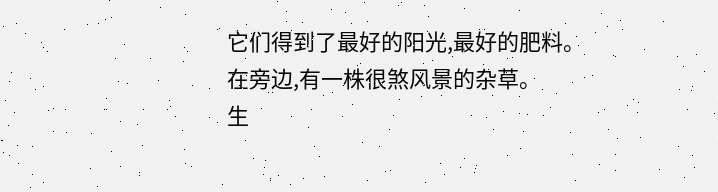它们得到了最好的阳光,最好的肥料。
在旁边,有一株很煞风景的杂草。
生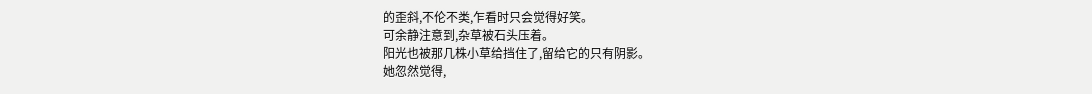的歪斜,不伦不类,乍看时只会觉得好笑。
可余静注意到,杂草被石头压着。
阳光也被那几株小草给挡住了,留给它的只有阴影。
她忽然觉得,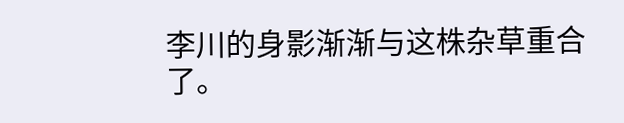李川的身影渐渐与这株杂草重合了。